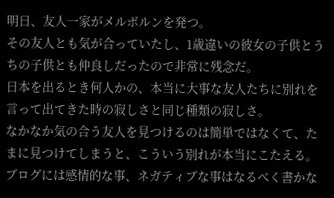明日、友人一家がメルボルンを発つ。
その友人とも気が合っていたし、1歳違いの彼女の子供とうちの子供とも仲良しだったので非常に残念だ。
日本を出るとき何人かの、本当に大事な友人たちに別れを言って出てきた時の寂しさと同じ種類の寂しさ。
なかなか気の合う友人を見つけるのは簡単ではなくて、たまに見つけてしまうと、こういう別れが本当にこたえる。
ブログには感情的な事、ネガティブな事はなるべく書かな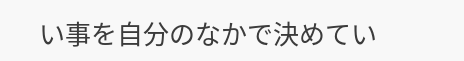い事を自分のなかで決めてい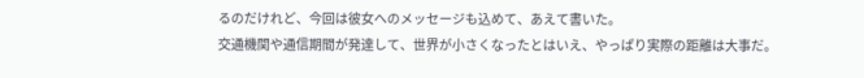るのだけれど、今回は彼女へのメッセージも込めて、あえて書いた。
交通機関や通信期間が発達して、世界が小さくなったとはいえ、やっぱり実際の距離は大事だ。